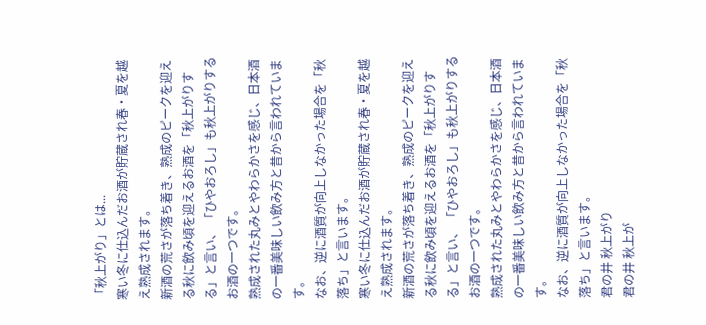「秋上がり」とは...
寒い冬に仕込んだお酒が貯蔵され春・夏を越え熟成されます。
新酒の荒さが落ち着き、熟成のピークを迎える秋に飲み頃を迎えるお酒を「秋上がりする」と言い、 「ひやおろし」も秋上がりするお酒の一つです。
熟成された丸みとやわらかさを感じ、日本酒の一番美味しい飲み方と昔から言われています。
なお、逆に酒質が向上しなかった場合を「秋落ち」と言います。
寒い冬に仕込んだお酒が貯蔵され春・夏を越え熟成されます。
新酒の荒さが落ち着き、熟成のピークを迎える秋に飲み頃を迎えるお酒を「秋上がりする」と言い、 「ひやおろし」も秋上がりするお酒の一つです。
熟成された丸みとやわらかさを感じ、日本酒の一番美味しい飲み方と昔から言われています。
なお、逆に酒質が向上しなかった場合を「秋落ち」と言います。
君の井 秋上がり
君の井 秋上が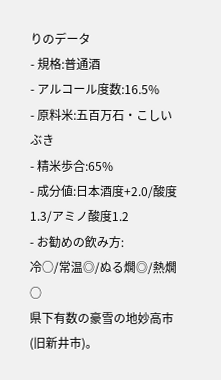りのデータ
- 規格:普通酒
- アルコール度数:16.5%
- 原料米:五百万石・こしいぶき
- 精米歩合:65%
- 成分値:日本酒度+2.0/酸度1.3/アミノ酸度1.2
- お勧めの飲み方:
冷○/常温◎/ぬる燗◎/熱燗○
県下有数の豪雪の地妙高市(旧新井市)。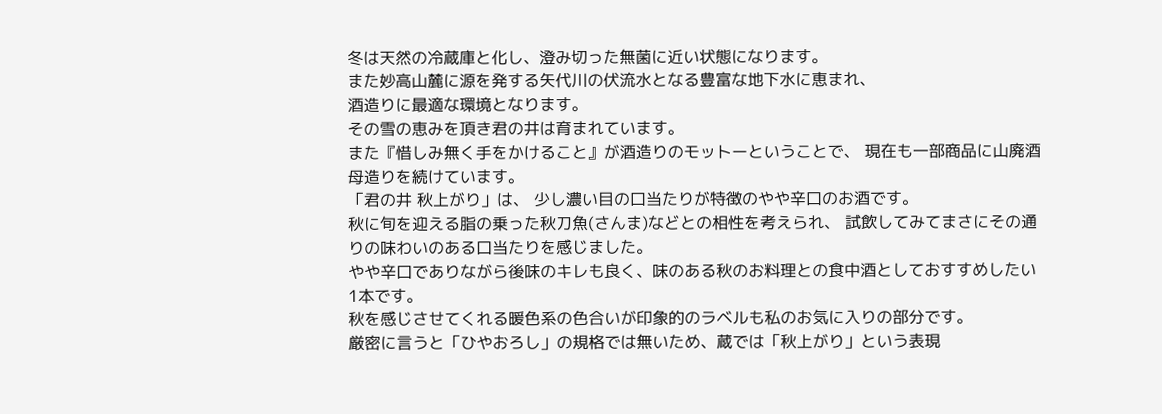冬は天然の冷蔵庫と化し、澄み切った無菌に近い状態になります。
また妙高山麓に源を発する矢代川の伏流水となる豊富な地下水に恵まれ、
酒造りに最適な環境となります。
その雪の恵みを頂き君の井は育まれています。
また『惜しみ無く手をかけること』が酒造りのモットーということで、 現在も一部商品に山廃酒母造りを続けています。
「君の井 秋上がり」は、 少し濃い目の口当たりが特徴のやや辛口のお酒です。
秋に旬を迎える脂の乗った秋刀魚(さんま)などとの相性を考えられ、 試飲してみてまさにその通りの味わいのある口当たりを感じました。
やや辛口でありながら後味のキレも良く、味のある秋のお料理との食中酒としておすすめしたい1本です。
秋を感じさせてくれる暖色系の色合いが印象的のラベルも私のお気に入りの部分です。
厳密に言うと「ひやおろし」の規格では無いため、蔵では「秋上がり」という表現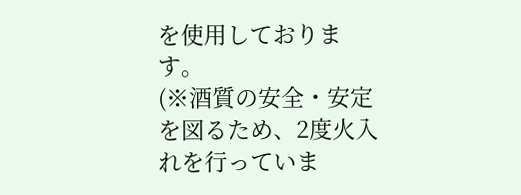を使用しております。
(※酒質の安全・安定を図るため、2度火入れを行っていま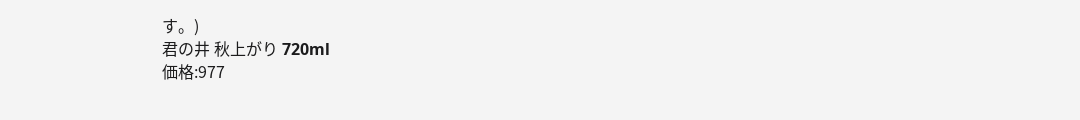す。)
君の井 秋上がり 720ml
価格:977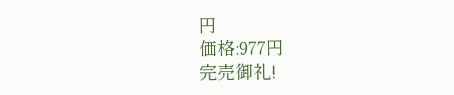円
価格:977円
完売御礼!